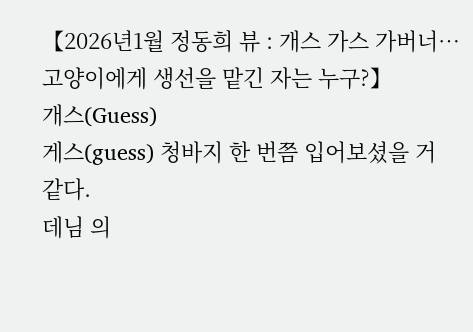【2026년1월 정동희 뷰 : 개스 가스 가버너… 고양이에게 생선을 맡긴 자는 누구?】
개스(Guess)
게스(guess) 청바지 한 번쯤 입어보셨을 거 같다.
데님 의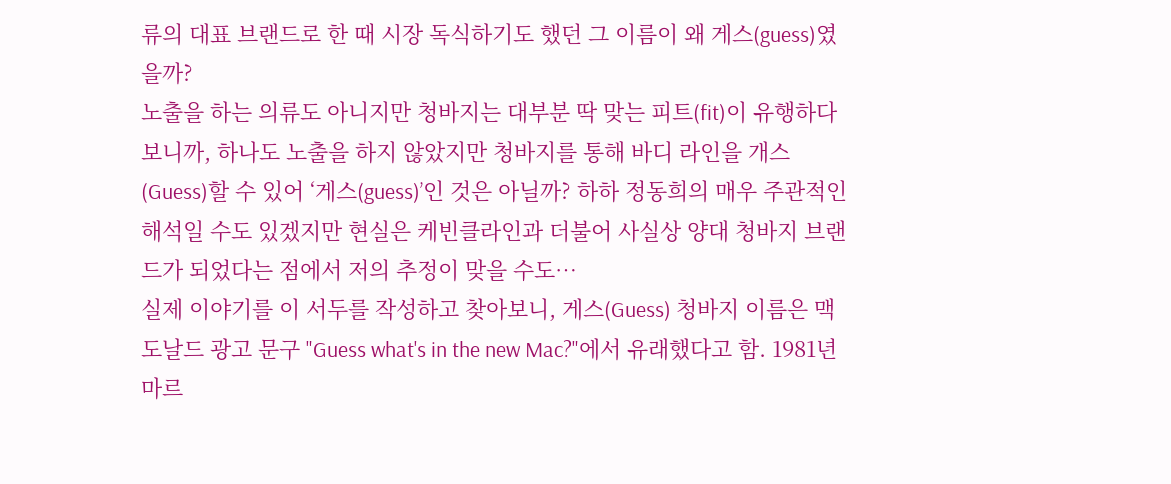류의 대표 브랜드로 한 때 시장 독식하기도 했던 그 이름이 왜 게스(guess)였을까?
노출을 하는 의류도 아니지만 청바지는 대부분 딱 맞는 피트(fit)이 유행하다 보니까, 하나도 노출을 하지 않았지만 청바지를 통해 바디 라인을 개스(Guess)할 수 있어 ‘게스(guess)’인 것은 아닐까? 하하 정동희의 매우 주관적인 해석일 수도 있겠지만 현실은 케빈클라인과 더불어 사실상 양대 청바지 브랜드가 되었다는 점에서 저의 추정이 맞을 수도…
실제 이야기를 이 서두를 작성하고 찾아보니, 게스(Guess) 청바지 이름은 맥도날드 광고 문구 "Guess what's in the new Mac?"에서 유래했다고 함. 1981년 마르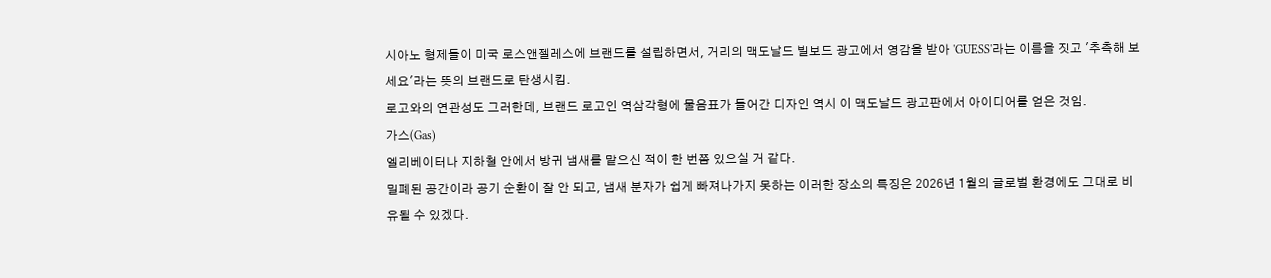시아노 형제들이 미국 로스앤젤레스에 브랜드를 설립하면서, 거리의 맥도날드 빌보드 광고에서 영감을 받아 'GUESS'라는 이름을 짓고 '추측해 보세요'라는 뜻의 브랜드로 탄생시킴.
로고와의 연관성도 그러한데, 브랜드 로고인 역삼각형에 물음표가 들어간 디자인 역시 이 맥도날드 광고판에서 아이디어를 얻은 것임.
가스(Gas)
엘리베이터나 지하철 안에서 방귀 냄새를 맡으신 적이 한 번쯤 있으실 거 같다.
밀폐된 공간이라 공기 순환이 잘 안 되고, 냄새 분자가 쉽게 빠져나가지 못하는 이러한 장소의 특징은 2026년 1월의 글로벌 환경에도 그대로 비유될 수 있겠다.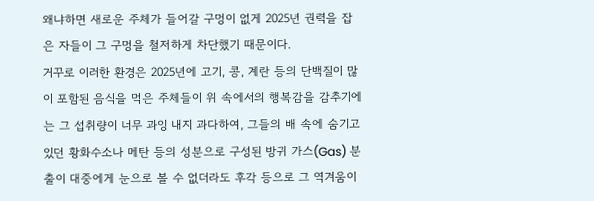왜냐하면 새로운 주체가 들어갈 구멍이 없게 2025년 권력을 잡은 자들이 그 구멍을 철저하게 차단했기 때문이다.
거꾸로 이러한 환경은 2025년에 고기, 콩, 계란 등의 단백질이 많이 포함된 음식을 먹은 주체들이 위 속에서의 행복감을 감추기에는 그 섭취량이 너무 과잉 내지 과다하여, 그들의 배 속에 숨기고 있던 황화수소나 메탄 등의 성분으로 구성된 방귀 가스(Gas) 분출이 대중에게 눈으로 볼 수 없더라도 후각 등으로 그 역겨움이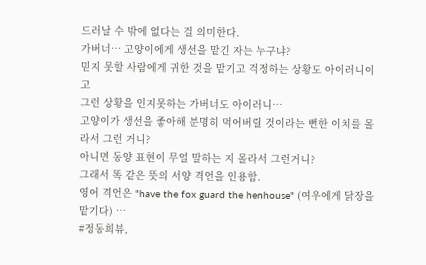드러날 수 밖에 없다는 걸 의미한다.
가버너… 고양이에게 생선을 맡긴 자는 누구냐?
믿지 못할 사람에게 귀한 것을 맡기고 걱정하는 상황도 아이러니이고
그런 상황을 인지못하는 가버너도 아이러니…
고양이가 생선을 좋아해 분명히 먹어버릴 것이라는 뻔한 이치를 몰라서 그런 거니?
아니면 동양 표현이 무얼 말하는 지 몰라서 그런거니?
그래서 똑 같은 뜻의 서양 격언을 인용함.
영어 격언은 "have the fox guard the henhouse" (여우에게 닭장을 맡기다) …
#정동희뷰,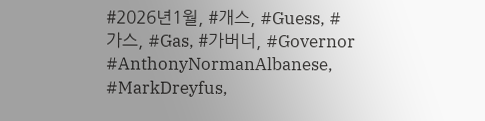#2026년1월, #개스, #Guess, #가스, #Gas, #가버너, #Governor
#AnthonyNormanAlbanese, #MarkDreyfus,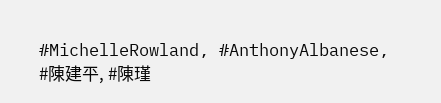#MichelleRowland, #AnthonyAlbanese, #陳建平, #陳瑾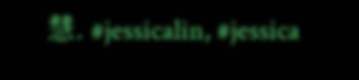慧. #jessicalin, #jessica